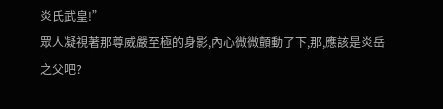炎氏武皇!”
眾人凝視著那尊威嚴至極的身影,內心微微顫動了下,那,應該是炎岳之父吧?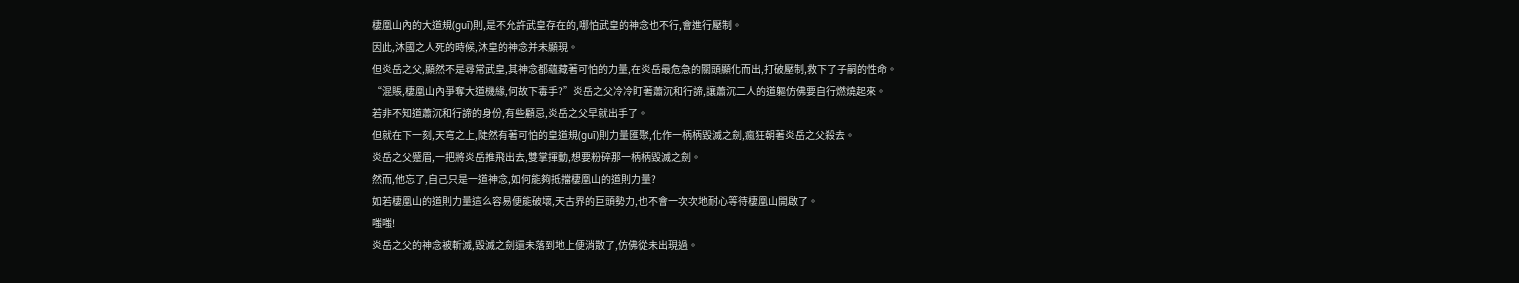棲凰山內的大道規(guī)則,是不允許武皇存在的,哪怕武皇的神念也不行,會進行壓制。
因此,沐國之人死的時候,沐皇的神念并未顯現。
但炎岳之父,顯然不是尋常武皇,其神念都蘊藏著可怕的力量,在炎岳最危急的關頭顯化而出,打破壓制,救下了子嗣的性命。
“混賬,棲凰山內爭奪大道機緣,何故下毒手?”炎岳之父冷冷盯著蕭沉和行諦,讓蕭沉二人的道軀仿佛要自行燃燒起來。
若非不知道蕭沉和行諦的身份,有些顧忌,炎岳之父早就出手了。
但就在下一刻,天穹之上,陡然有著可怕的皇道規(guī)則力量匯聚,化作一柄柄毀滅之劍,瘋狂朝著炎岳之父殺去。
炎岳之父蹙眉,一把將炎岳推飛出去,雙掌揮動,想要粉碎那一柄柄毀滅之劍。
然而,他忘了,自己只是一道神念,如何能夠抵擋棲凰山的道則力量?
如若棲凰山的道則力量這么容易便能破壞,天古界的巨頭勢力,也不會一次次地耐心等待棲凰山開啟了。
嗤嗤!
炎岳之父的神念被斬滅,毀滅之劍還未落到地上便消散了,仿佛從未出現過。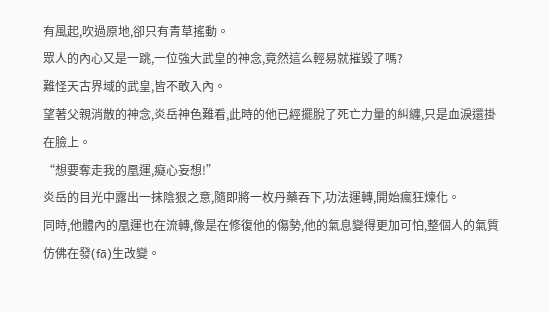有風起,吹過原地,卻只有青草搖動。
眾人的內心又是一跳,一位強大武皇的神念,竟然這么輕易就摧毀了嗎?
難怪天古界域的武皇,皆不敢入內。
望著父親消散的神念,炎岳神色難看,此時的他已經擺脫了死亡力量的糾纏,只是血淚還掛在臉上。
“想要奪走我的凰運,癡心妄想!”
炎岳的目光中露出一抹陰狠之意,隨即將一枚丹藥吞下,功法運轉,開始瘋狂煉化。
同時,他體內的凰運也在流轉,像是在修復他的傷勢,他的氣息變得更加可怕,整個人的氣質仿佛在發(fā)生改變。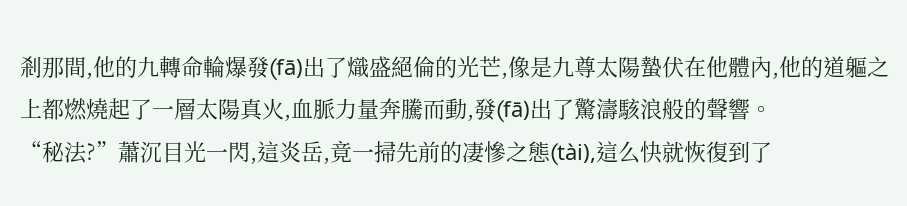剎那間,他的九轉命輪爆發(fā)出了熾盛絕倫的光芒,像是九尊太陽蟄伏在他體內,他的道軀之上都燃燒起了一層太陽真火,血脈力量奔騰而動,發(fā)出了驚濤駭浪般的聲響。
“秘法?”蕭沉目光一閃,這炎岳,竟一掃先前的凄慘之態(tài),這么快就恢復到了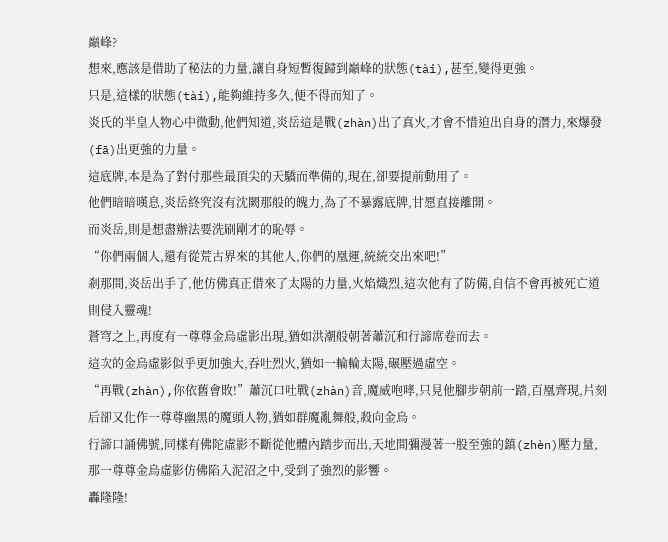巔峰?
想來,應該是借助了秘法的力量,讓自身短暫復歸到巔峰的狀態(tài),甚至,變得更強。
只是,這樣的狀態(tài),能夠維持多久,便不得而知了。
炎氏的半皇人物心中微動,他們知道,炎岳這是戰(zhàn)出了真火,才會不惜迫出自身的潛力,來爆發(fā)出更強的力量。
這底牌,本是為了對付那些最頂尖的天驕而準備的,現在,卻要提前動用了。
他們暗暗嘆息,炎岳終究沒有沈闕那般的魄力,為了不暴露底牌,甘愿直接離開。
而炎岳,則是想盡辦法要洗刷剛才的恥辱。
“你們兩個人,還有從荒古界來的其他人,你們的凰運,統統交出來吧!”
剎那間,炎岳出手了,他仿佛真正借來了太陽的力量,火焰熾烈,這次他有了防備,自信不會再被死亡道則侵入靈魂!
蒼穹之上,再度有一尊尊金烏虛影出現,猶如洪潮般朝著蕭沉和行諦席卷而去。
這次的金烏虛影似乎更加強大,吞吐烈火,猶如一輪輪太陽,碾壓過虛空。
“再戰(zhàn),你依舊會敗!”蕭沉口吐戰(zhàn)音,魔威咆哮,只見他腳步朝前一踏,百凰齊現,片刻后卻又化作一尊尊幽黑的魔頭人物,猶如群魔亂舞般,殺向金烏。
行諦口誦佛號,同樣有佛陀虛影不斷從他體內踏步而出,天地間彌漫著一股至強的鎮(zhèn)壓力量,那一尊尊金烏虛影仿佛陷入泥沼之中,受到了強烈的影響。
轟隆隆!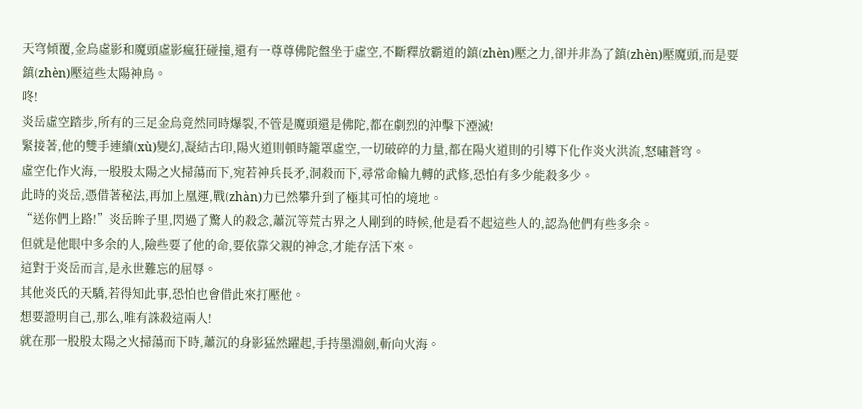天穹傾覆,金烏虛影和魔頭虛影瘋狂碰撞,還有一尊尊佛陀盤坐于虛空,不斷釋放霸道的鎮(zhèn)壓之力,卻并非為了鎮(zhèn)壓魔頭,而是要鎮(zhèn)壓這些太陽神鳥。
咚!
炎岳虛空踏步,所有的三足金烏竟然同時爆裂,不管是魔頭還是佛陀,都在劇烈的沖擊下湮滅!
緊接著,他的雙手連續(xù)變幻,凝結古印,陽火道則頓時籠罩虛空,一切破碎的力量,都在陽火道則的引導下化作炎火洪流,怒嘯蒼穹。
虛空化作火海,一股股太陽之火掃蕩而下,宛若神兵長矛,洞殺而下,尋常命輪九轉的武修,恐怕有多少能殺多少。
此時的炎岳,憑借著秘法,再加上凰運,戰(zhàn)力已然攀升到了極其可怕的境地。
“送你們上路!”炎岳眸子里,閃過了驚人的殺念,蕭沉等荒古界之人剛到的時候,他是看不起這些人的,認為他們有些多余。
但就是他眼中多余的人,險些要了他的命,要依靠父親的神念,才能存活下來。
這對于炎岳而言,是永世難忘的屈辱。
其他炎氏的天驕,若得知此事,恐怕也會借此來打壓他。
想要證明自己,那么,唯有誅殺這兩人!
就在那一股股太陽之火掃蕩而下時,蕭沉的身影猛然躍起,手持墨淵劍,斬向火海。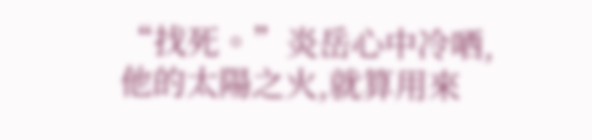“找死。”炎岳心中冷哂,他的太陽之火,就算用來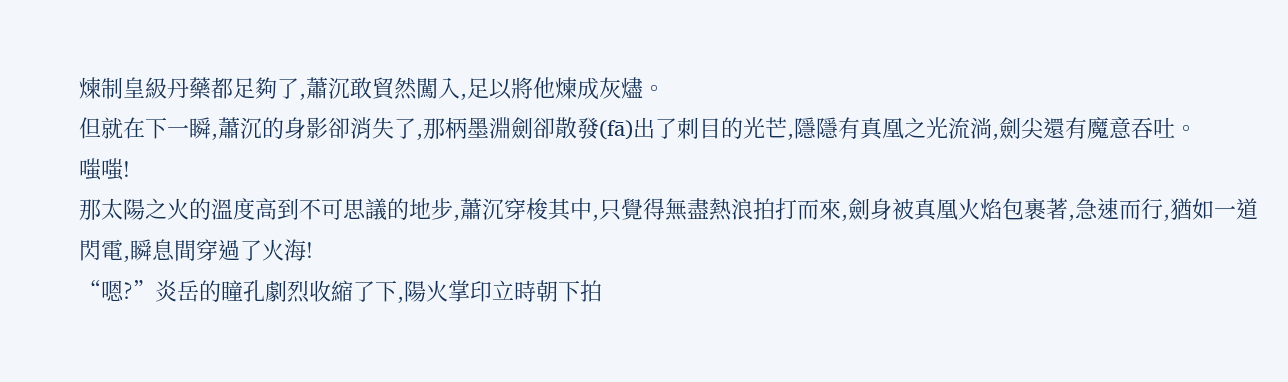煉制皇級丹藥都足夠了,蕭沉敢貿然闖入,足以將他煉成灰燼。
但就在下一瞬,蕭沉的身影卻消失了,那柄墨淵劍卻散發(fā)出了刺目的光芒,隱隱有真凰之光流淌,劍尖還有魔意吞吐。
嗤嗤!
那太陽之火的溫度高到不可思議的地步,蕭沉穿梭其中,只覺得無盡熱浪拍打而來,劍身被真凰火焰包裹著,急速而行,猶如一道閃電,瞬息間穿過了火海!
“嗯?”炎岳的瞳孔劇烈收縮了下,陽火掌印立時朝下拍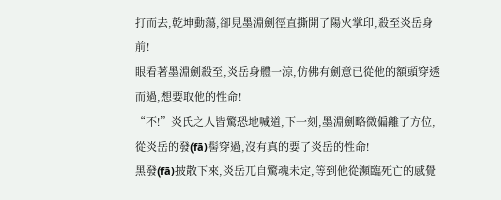打而去,乾坤動蕩,卻見墨淵劍徑直撕開了陽火掌印,殺至炎岳身前!
眼看著墨淵劍殺至,炎岳身體一涼,仿佛有劍意已從他的額頭穿透而過,想要取他的性命!
“不!”炎氏之人皆驚恐地喊道,下一刻,墨淵劍略微偏離了方位,從炎岳的發(fā)髻穿過,沒有真的要了炎岳的性命!
黑發(fā)披散下來,炎岳兀自驚魂未定,等到他從瀕臨死亡的感覺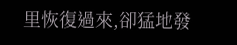里恢復過來,卻猛地發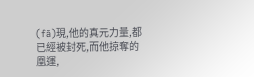(fā)現,他的真元力量,都已經被封死,而他掠奪的凰運,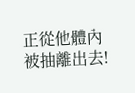正從他體內被抽離出去!